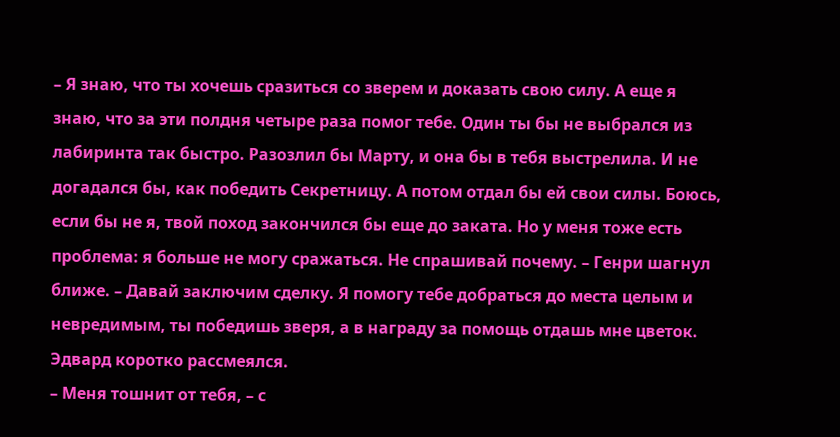– Я знаю, что ты хочешь сразиться со зверем и доказать свою силу. А еще я знаю, что за эти полдня четыре раза помог тебе. Один ты бы не выбрался из лабиринта так быстро. Разозлил бы Марту, и она бы в тебя выстрелила. И не догадался бы, как победить Секретницу. А потом отдал бы ей свои силы. Боюсь, если бы не я, твой поход закончился бы еще до заката. Но у меня тоже есть проблема: я больше не могу сражаться. Не спрашивай почему. – Генри шагнул ближе. – Давай заключим сделку. Я помогу тебе добраться до места целым и невредимым, ты победишь зверя, а в награду за помощь отдашь мне цветок.
Эдвард коротко рассмеялся.
– Меня тошнит от тебя, – с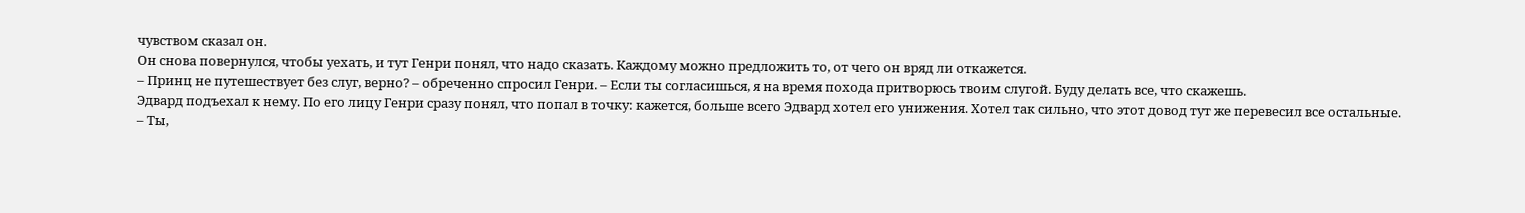чувством сказал он.
Он снова повернулся, чтобы уехать, и тут Генри понял, что надо сказать. Каждому можно предложить то, от чего он вряд ли откажется.
– Принц не путешествует без слуг, верно? – обреченно спросил Генри. – Если ты согласишься, я на время похода притворюсь твоим слугой. Буду делать все, что скажешь.
Эдвард подъехал к нему. По его лицу Генри сразу понял, что попал в точку: кажется, больше всего Эдвард хотел его унижения. Хотел так сильно, что этот довод тут же перевесил все остальные.
– Ты,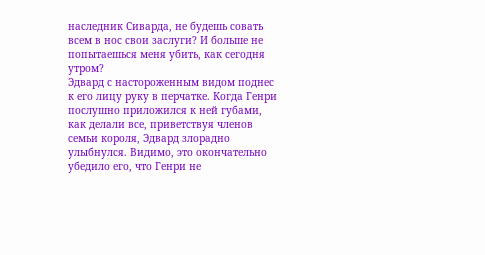наследник Сиварда, не будешь совать всем в нос свои заслуги? И больше не попытаешься меня убить, как сегодня утром?
Эдвард с настороженным видом поднес к его лицу руку в перчатке. Когда Генри послушно приложился к ней губами, как делали все, приветствуя членов семьи короля, Эдвард злорадно улыбнулся. Видимо, это окончательно убедило его, что Генри не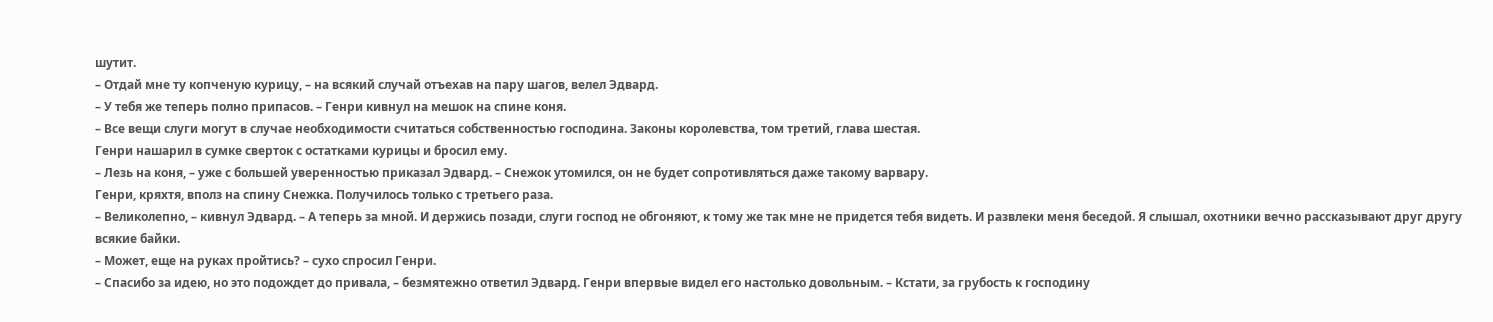шутит.
– Отдай мне ту копченую курицу, – на всякий случай отъехав на пару шагов, велел Эдвард.
– У тебя же теперь полно припасов. – Генри кивнул на мешок на спине коня.
– Все вещи слуги могут в случае необходимости считаться собственностью господина. Законы королевства, том третий, глава шестая.
Генри нашарил в сумке сверток с остатками курицы и бросил ему.
– Лезь на коня, – уже с большей уверенностью приказал Эдвард. – Снежок утомился, он не будет сопротивляться даже такому варвару.
Генри, кряхтя, вполз на спину Снежка. Получилось только с третьего раза.
– Великолепно, – кивнул Эдвард. – А теперь за мной. И держись позади, слуги господ не обгоняют, к тому же так мне не придется тебя видеть. И развлеки меня беседой. Я слышал, охотники вечно рассказывают друг другу всякие байки.
– Может, еще на руках пройтись? – сухо спросил Генри.
– Спасибо за идею, но это подождет до привала, – безмятежно ответил Эдвард. Генри впервые видел его настолько довольным. – Кстати, за грубость к господину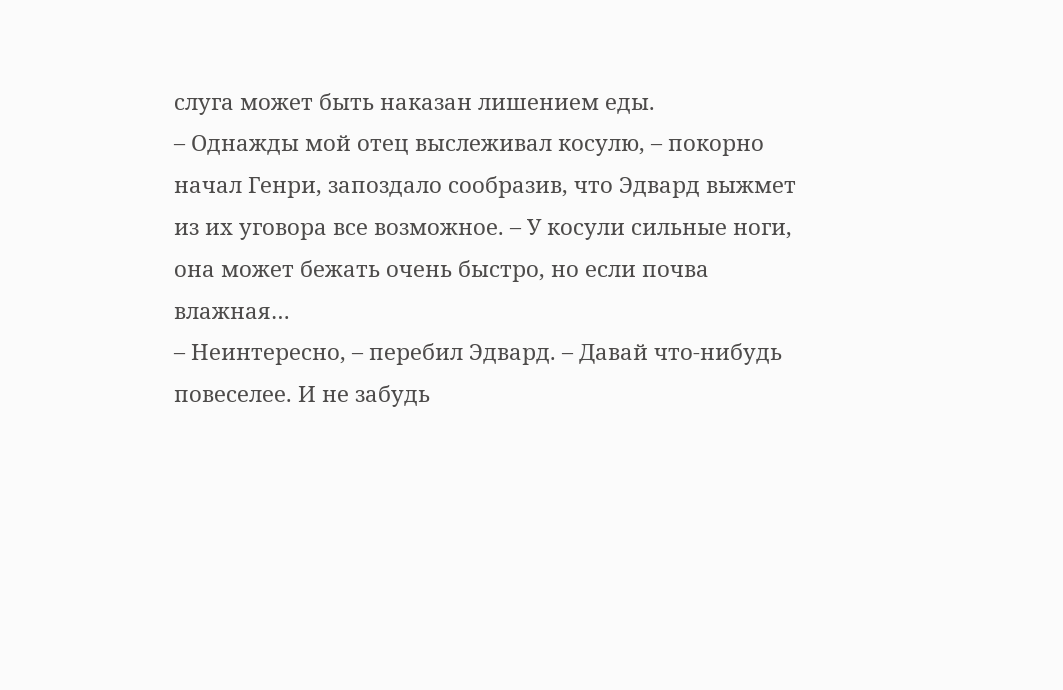слуга может быть наказан лишением еды.
– Однажды мой отец выслеживал косулю, – покорно начал Генри, запоздало сообразив, что Эдвард выжмет из их уговора все возможное. – У косули сильные ноги, она может бежать очень быстро, но если почва влажная…
– Неинтересно, – перебил Эдвард. – Давай что-нибудь повеселее. И не забудь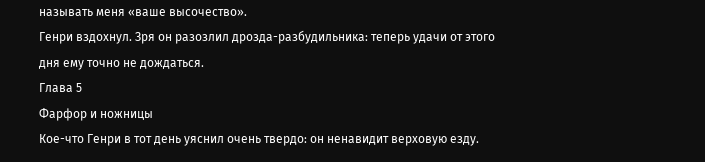называть меня «ваше высочество».
Генри вздохнул. Зря он разозлил дрозда-разбудильника: теперь удачи от этого дня ему точно не дождаться.
Глава 5
Фарфор и ножницы
Кое-что Генри в тот день уяснил очень твердо: он ненавидит верховую езду.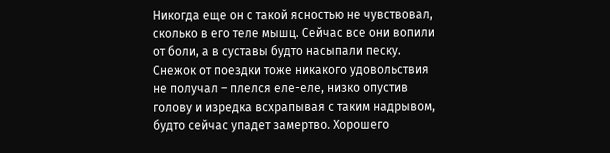Никогда еще он с такой ясностью не чувствовал, сколько в его теле мышц. Сейчас все они вопили от боли, а в суставы будто насыпали песку. Снежок от поездки тоже никакого удовольствия не получал – плелся еле-еле, низко опустив голову и изредка всхрапывая с таким надрывом, будто сейчас упадет замертво. Хорошего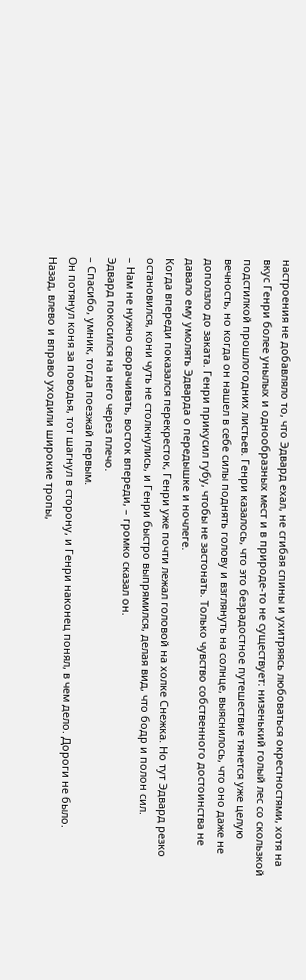настроения не добавляло то, что Эдвард ехал, не сгибая спины и ухитряясь любоваться окрестностями, хотя на вкус Генри более унылых и однообразных мест и в природе-то не существует: низенький голый лес со скользкой подстилкой прошлогодних листьев. Генри казалось, что это безрадостное путешествие тянется уже целую вечность, но когда он нашел в себе силы поднять голову и взглянуть на солнце, выяснилось, что оно даже не доползло до заката. Генри прикусил губу, чтобы не застонать. Только чувство собственного достоинства не давало ему умолять Эдварда о передышке и ночлеге.
Когда впереди показался перекресток, Генри уже почти лежал головой на холке Снежка. Но тут Эдвард резко остановился, кони чуть не столкнулись, и Генри быстро выпрямился, делая вид, что бодр и полон сил.
– Нам не нужно сворачивать, восток впереди, – громко сказал он.
Эдвард покосился на него через плечо.
– Спасибо, умник, тогда поезжай первым.
Он потянул коня за поводья, тот шагнул в сторону, и Генри наконец понял, в чем дело. Дороги не было.
Назад, влево и вправо уходили широкие тропы,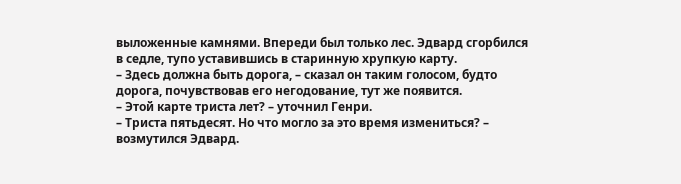выложенные камнями. Впереди был только лес. Эдвард сгорбился в седле, тупо уставившись в старинную хрупкую карту.
– Здесь должна быть дорога, – сказал он таким голосом, будто дорога, почувствовав его негодование, тут же появится.
– Этой карте триста лет? – уточнил Генри.
– Триста пятьдесят. Но что могло за это время измениться? – возмутился Эдвард.